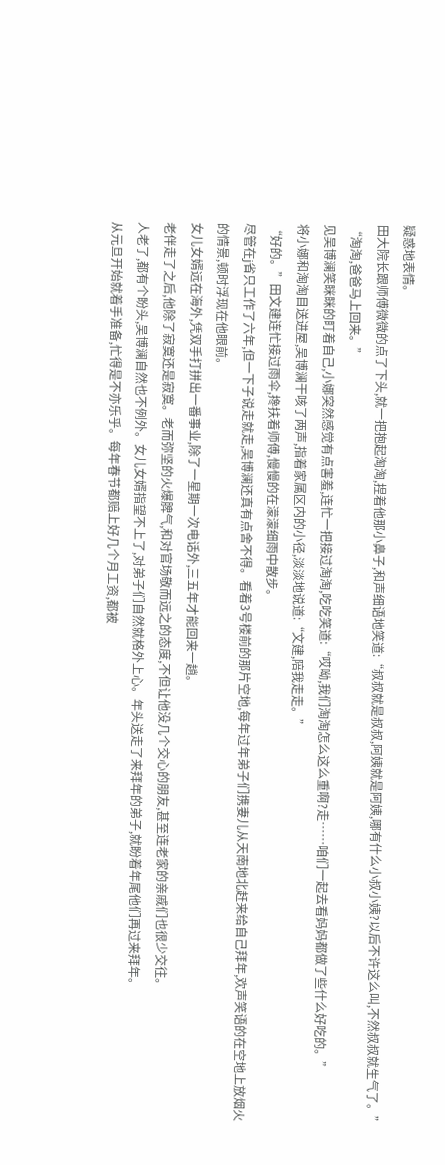疑惑地表情。
田大院长跟师傅微微的点了下头,就一把抱起淘淘,捏着他那小鼻子,和声细语地笑道:“叔叔就是叔叔,阿姨就是阿姨,哪有什么小叔小姨?以后不许这么叫,不然叔叔就生气了。”
“淘淘,爸爸马上回来。”
见吴博澜笑眯眯的盯着自己,小娜突然感觉有点害羞,连忙一把接过淘淘,吃吃笑道:“哎呦,我们淘淘怎么这么重啊?走……咱们一起去看妈妈都做了些什么好吃的。”
将小娜和淘淘目送进屋,吴博澜干咳了两声,指着家属区内的小径,淡淡地说道:“文建,陪我走走。”
“好的。”田文建连忙接过雨伞,搀扶着师傅,慢慢的在濛濛细雨中散步。
尽管在j省只工作了六年,但一下子说走就走,吴博澜还真有点舍不得。看着3号楼前的那片空地,每年过年弟子们携妻儿从天南地北赶来给自己拜年,欢声笑语的在空地上放烟火的情景,顿时浮现在他眼前。
女儿女婿远在海外,凭双手打拼出一番事业,除了一星期一次电话外,三五年才能回来一趟。
老伴走了之后,他除了寂寞还是寂寞。老而弥坚的火爆脾气,和对官场敬而远之的态度,不但让他没几个交心的朋友,甚至连老家的亲戚们也很少交往。
人老了,都有个盼头,吴博澜自然也不例外。女儿女婿指望不上了,对弟子们自然就格外上心。年头送走了来拜年的弟子,就盼着年尾他们再过来拜年。
从元旦开始就着手准备,忙得是不亦乐乎。每年春节都赔上好几个月工资,都被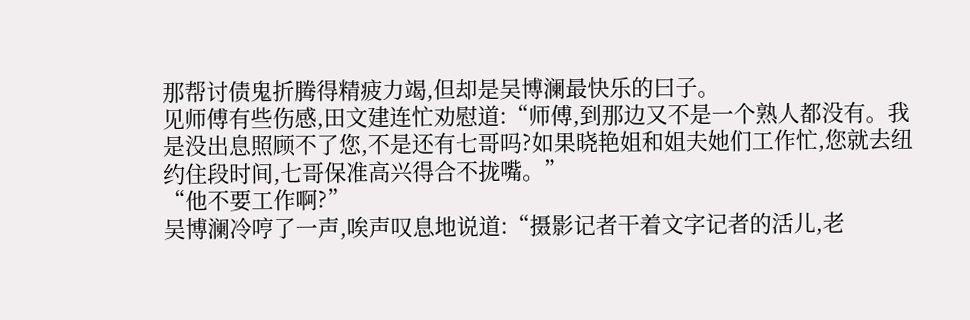那帮讨债鬼折腾得精疲力竭,但却是吴博澜最快乐的曰子。
见师傅有些伤感,田文建连忙劝慰道:“师傅,到那边又不是一个熟人都没有。我是没出息照顾不了您,不是还有七哥吗?如果晓艳姐和姐夫她们工作忙,您就去纽约住段时间,七哥保准高兴得合不拢嘴。”
“他不要工作啊?”
吴博澜冷哼了一声,唉声叹息地说道:“摄影记者干着文字记者的活儿,老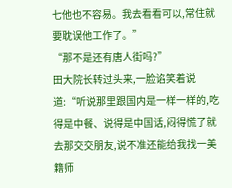七他也不容易。我去看看可以,常住就要耽误他工作了。”
“那不是还有唐人街吗?”
田大院长转过头来,一脸谄笑着说道:“听说那里跟国内是一样一样的,吃得是中餐、说得是中国话,闷得慌了就去那交交朋友,说不准还能给我找一美籍师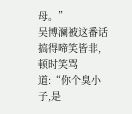母。”
吴博澜被这番话搞得啼笑皆非,顿时笑骂道:“你个臭小子,是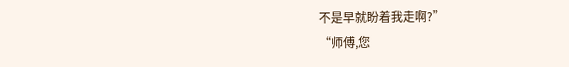不是早就盼着我走啊?”
“师傅,您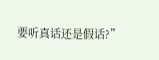要听真话还是假话?”